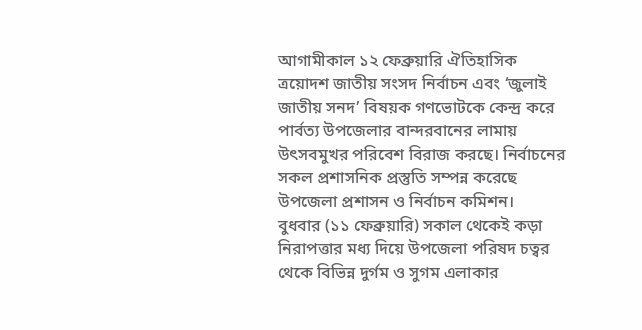আগামীকাল ১২ ফেব্রুয়ারি ঐতিহাসিক ত্রয়োদশ জাতীয় সংসদ নির্বাচন এবং ‘জুলাই জাতীয় সনদ’ বিষয়ক গণভোটকে কেন্দ্র করে পার্বত্য উপজেলার বান্দরবানের লামায় উৎসবমুখর পরিবেশ বিরাজ করছে। নির্বাচনের সকল প্রশাসনিক প্রস্তুতি সম্পন্ন করেছে উপজেলা প্রশাসন ও নির্বাচন কমিশন।
বুধবার (১১ ফেব্রুয়ারি) সকাল থেকেই কড়া নিরাপত্তার মধ্য দিয়ে উপজেলা পরিষদ চত্বর থেকে বিভিন্ন দুর্গম ও সুগম এলাকার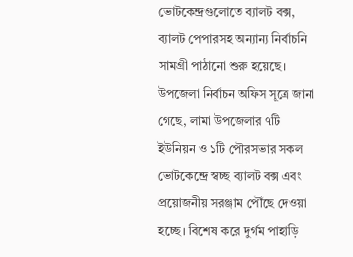ভোটকেন্দ্রগুলোতে ব্যালট বক্স, ব্যালট পেপারসহ অন্যান্য নির্বাচনি সামগ্রী পাঠানো শুরু হয়েছে।
উপজেলা নির্বাচন অফিস সূত্রে জানা গেছে, লামা উপজেলার ৭টি ইউনিয়ন ও ১টি পৌরসভার সকল ভোটকেন্দ্রে স্বচ্ছ ব্যালট বক্স এবং প্রয়োজনীয় সরঞ্জাম পৌঁছে দেওয়া হচ্ছে। বিশেষ করে দুর্গম পাহাড়ি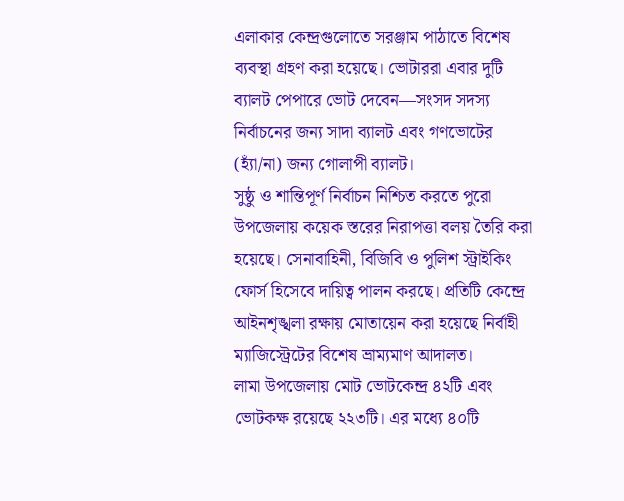এলাকার কেন্দ্রগুলোতে সরঞ্জাম পাঠাতে বিশেষ ব্যবস্থা গ্রহণ করা হয়েছে। ভোটাররা এবার দুটি ব্যালট পেপারে ভোট দেবেন—সংসদ সদস্য নির্বাচনের জন্য সাদা ব্যালট এবং গণভোটের (হ্যাঁ/না) জন্য গোলাপী ব্যালট।
সুষ্ঠু ও শান্তিপূর্ণ নির্বাচন নিশ্চিত করতে পুরো উপজেলায় কয়েক স্তরের নিরাপত্তা বলয় তৈরি করা হয়েছে। সেনাবাহিনী, বিজিবি ও পুলিশ স্ট্রাইকিং ফোর্স হিসেবে দায়িত্ব পালন করছে। প্রতিটি কেন্দ্রে আইনশৃঙ্খলা রক্ষায় মোতায়েন করা হয়েছে নির্বাহী ম্যাজিস্ট্রেটের বিশেষ ভ্রাম্যমাণ আদালত।
লামা উপজেলায় মোট ভোটকেন্দ্র ৪২টি এবং ভোটকক্ষ রয়েছে ২২৩টি। এর মধ্যে ৪০টি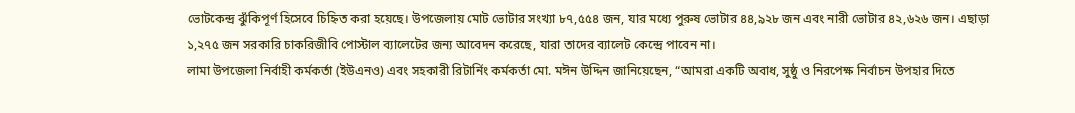ভোটকেন্দ্র ঝুঁকিপূর্ণ হিসেবে চিহ্নিত করা হয়েছে। উপজেলায় মোট ভোটার সংখ্যা ৮৭,৫৫৪ জন, যার মধ্যে পুরুষ ভোটার ৪৪,৯২৮ জন এবং নারী ভোটার ৪২,৬২৬ জন। এছাড়া ১,২৭৫ জন সরকারি চাকরিজীবি পোস্টাল ব্যালেটের জন্য আবেদন করেছে, যারা তাদের ব্যালেট কেন্দ্রে পাবেন না।
লামা উপজেলা নির্বাহী কর্মকর্তা (ইউএনও) এবং সহকারী রিটার্নিং কর্মকর্তা মো. মঈন উদ্দিন জানিয়েছেন, “আমরা একটি অবাধ, সুষ্ঠু ও নিরপেক্ষ নির্বাচন উপহার দিতে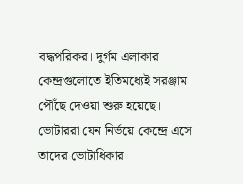বদ্ধপরিকর। দুর্গম এলাকার কেন্দ্রগুলোতে ইতিমধ্যেই সরঞ্জাম পৌঁছে দেওয়া শুরু হয়েছে। ভোটাররা যেন নির্ভয়ে কেন্দ্রে এসে তাদের ভোটাধিকার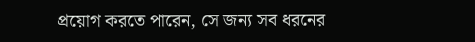প্রয়োগ করতে পারেন, সে জন্য সব ধরনের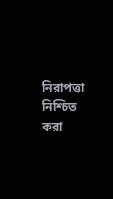নিরাপত্তা নিশ্চিত করা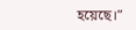হয়েছে।”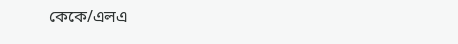কেকে/এলএ